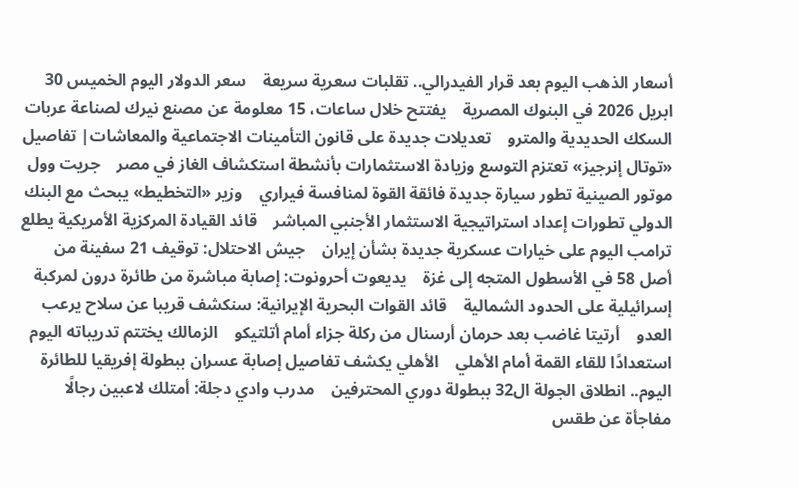أسعار الذهب اليوم بعد قرار الفيدرالي.. تقلبات سعرية سريعة    سعر الدولار اليوم الخميس 30 ابريل 2026 في البنوك المصرية    يفتتح خلال ساعات، 15 معلومة عن مصنع نيرك لصناعة عربات السكك الحديدية والمترو    تعديلات جديدة على قانون التأمينات الاجتماعية والمعاشات| تفاصيل    «توتال إنرجيز» تعتزم التوسع وزيادة الاستثمارات بأنشطة استكشاف الغاز في مصر    جريت وول موتور الصينية تطور سيارة جديدة فائقة القوة لمنافسة فيراري    وزير «التخطيط» يبحث مع البنك الدولي تطورات إعداد استراتيجية الاستثمار الأجنبي المباشر    قائد القيادة المركزية الأمريكية يطلع ترامب اليوم على خيارات عسكرية جديدة بشأن إيران    جيش الاحتلال: توقيف 21 سفينة من أصل 58 في الأسطول المتجه إلى غزة    يديعوت أحرونوت: إصابة مباشرة من طائرة درون لمركبة إسرائيلية على الحدود الشمالية    قائد القوات البحرية الإيرانية: سنكشف قريبا عن سلاح يرعب العدو    أرتيتا غاضب بعد حرمان أرسنال من ركلة جزاء أمام أتلتيكو    الزمالك يختتم تدريباته اليوم استعدادًا للقاء القمة أمام الأهلي    الأهلي يكشف تفاصيل إصابة عسران ببطولة إفريقيا للطائرة    اليوم.. انطلاق الجولة ال32 ببطولة دوري المحترفين    مدرب وادي دجلة: أمتلك لاعبين رجالًا    مفاجأة عن طقس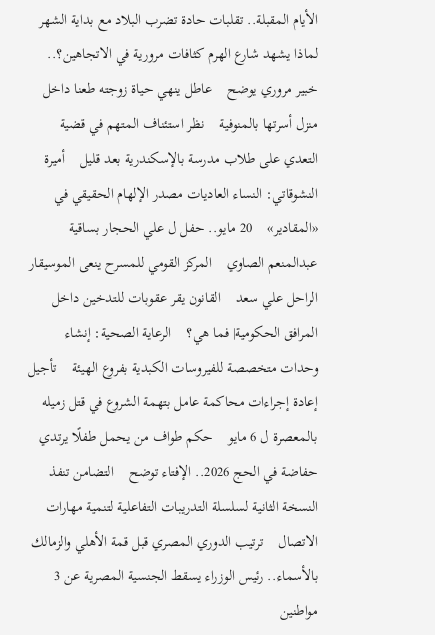الأيام المقبلة.. تقلبات حادة تضرب البلاد مع بداية الشهر    لماذا يشهد شارع الهرم كثافات مرورية في الاتجاهين؟.. خبير مروري يوضح    عاطل ينهي حياة زوجته طعنا داخل منزل أسرتها بالمنوفية    نظر استئناف المتهم في قضية التعدي على طلاب مدرسة بالإسكندرية بعد قليل    أميرة النشوقاتي: النساء العاديات مصدر الإلهام الحقيقي في «المقادير»    20 مايو.. حفل ل علي الحجار بساقية عبدالمنعم الصاوي    المركز القومي للمسرح ينعى الموسيقار الراحل علي سعد    القانون يقر عقوبات للتدخين داخل المرافق الحكومية| فما هي؟    الرعاية الصحية: إنشاء وحدات متخصصة للفيروسات الكبدية بفروع الهيئة    تأجيل إعادة إجراءات محاكمة عامل بتهمة الشروع في قتل زميله بالمعصرة ل 6 مايو    حكم طواف من يحمل طفلًا يرتدي حفاضة في الحج 2026.. الإفتاء توضح    التضامن تنفذ النسخة الثانية لسلسلة التدريبات التفاعلية لتنمية مهارات الاتصال    ترتيب الدوري المصري قبل قمة الأهلي والزمالك    بالأسماء.. رئيس الوزراء يسقط الجنسية المصرية عن 3 مواطنين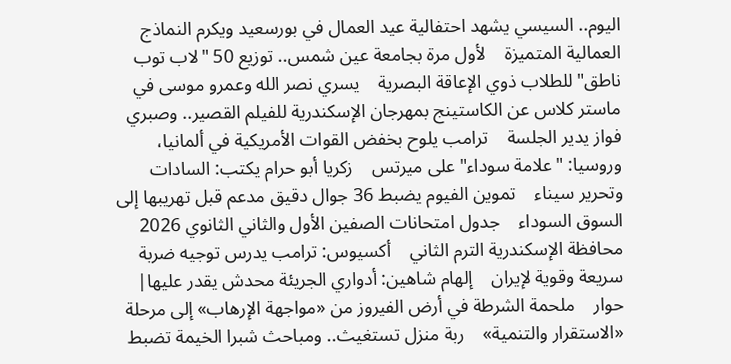اليوم.. السيسي يشهد احتفالية عيد العمال في بورسعيد ويكرم النماذج العمالية المتميزة    لأول مرة بجامعة عين شمس.. توزيع 50 "لاب توب ناطق" للطلاب ذوي الإعاقة البصرية    يسري نصر الله وعمرو موسى في ماستر كلاس عن الكاستينج بمهرجان الإسكندرية للفيلم القصير.. وصبري فواز يدير الجلسة    ترامب يلوح بخفض القوات الأمريكية في ألمانيا، وروسيا: "علامة سوداء" على ميرتس    زكريا أبو حرام يكتب: السادات وتحرير سيناء    تموين الفيوم يضبط 36 جوال دقيق مدعم قبل تهريبها إلى السوق السوداء    جدول امتحانات الصفين الأول والثاني الثانوي 2026 محافظة الإسكندرية الترم الثاني    أكسيوس: ترامب يدرس توجيه ضربة سريعة وقوية لإيران    إلهام شاهين: أدواري الجريئة محدش يقدر عليها| حوار    ملحمة الشرطة في أرض الفيروز من «مواجهة الإرهاب» إلى مرحلة «الاستقرار والتنمية»    ربة منزل تستغيث.. ومباحث شبرا الخيمة تضبط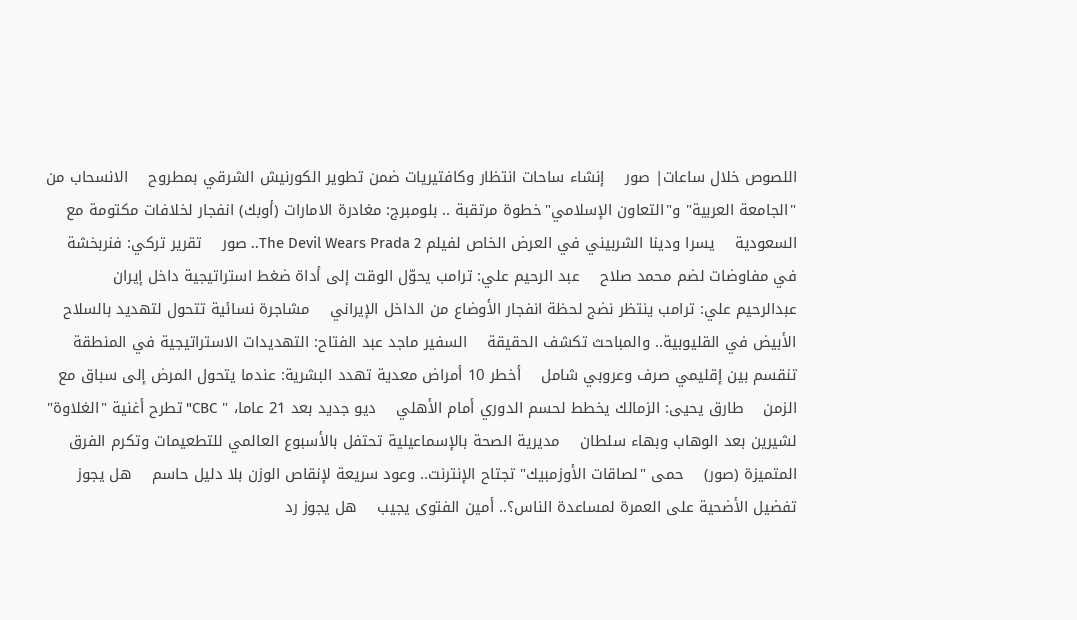اللصوص خلال ساعات| صور    إنشاء ساحات انتظار وكافتيريات ضمن تطوير الكورنيش الشرقي بمطروح    الانسحاب من "الجامعة العربية" و"التعاون الإسلامي"خطوة مرتقبة .. بلومبرج: مغادرة الامارات (أوبك) انفجار لخلافات مكتومة مع السعودية    يسرا ودينا الشربيني في العرض الخاص لفيلم The Devil Wears Prada 2.. صور    تقرير تركي: فنربخشة في مفاوضات لضم محمد صلاح    عبد الرحيم علي: ترامب يحوّل الوقت إلى أداة ضغط استراتيجية داخل إيران    عبدالرحيم علي: ترامب ينتظر نضج لحظة انفجار الأوضاع من الداخل الإيراني    مشاجرة نسائية تتحول لتهديد بالسلاح الأبيض في القليوبية.. والمباحث تكشف الحقيقة    السفير ماجد عبد الفتاح: التهديدات الاستراتيجية في المنطقة تنقسم بين إقليمي صرف وعروبي شامل    أخطر 10 أمراض معدية تهدد البشرية: عندما يتحول المرض إلى سباق مع الزمن    طارق يحيى: الزمالك يخطط لحسم الدوري أمام الأهلي    ديو جديد بعد 21 عاما، " CBC" تطرح أغنية "الغلاوة" لشيرين بعد الوهاب وبهاء سلطان    مديرية الصحة بالإسماعيلية تحتفل بالأسبوع العالمي للتطعيمات وتكرم الفرق المتميزة (صور)    حمى "لصاقات الأوزمبيك" تجتاح الإنترنت.. وعود سريعة لإنقاص الوزن بلا دليل حاسم    هل يجوز تفضيل الأضحية على العمرة لمساعدة الناس؟.. أمين الفتوى يجيب    هل يجوز رد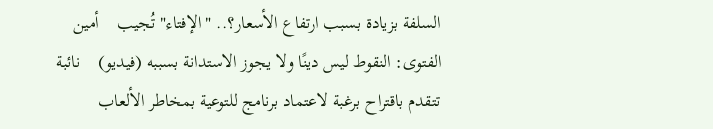السلفة بزيادة بسبب ارتفاع الأسعار؟.. "الإفتاء" تُجيب    أمين الفتوى: النقوط ليس دينًا ولا يجوز الاستدانة بسببه (فيديو)    نائبة تتقدم باقتراح برغبة لاعتماد برنامج للتوعية بمخاطر الألعاب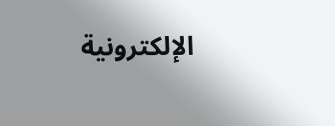الإلكترونية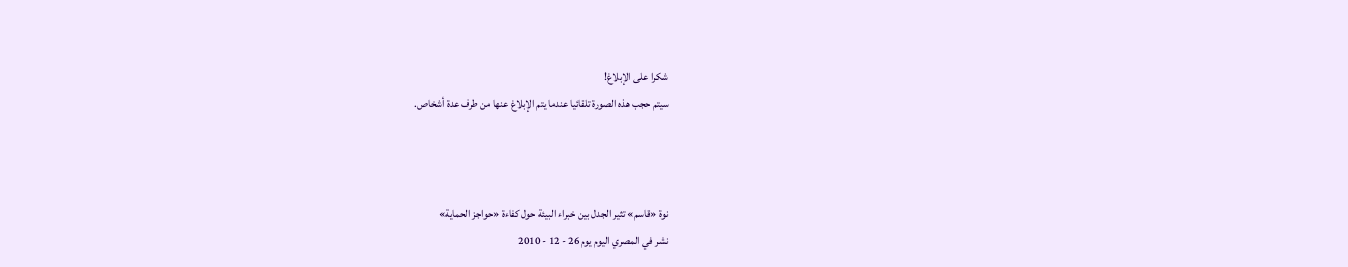شكرا على الإبلاغ!
سيتم حجب هذه الصورة تلقائيا عندما يتم الإبلاغ عنها من طرف عدة أشخاص.



نوة «قاسم» تثير الجدل بين خبراء البيئة حول كفاءة «حواجز الحماية»
نشر في المصري اليوم يوم 26 - 12 - 2010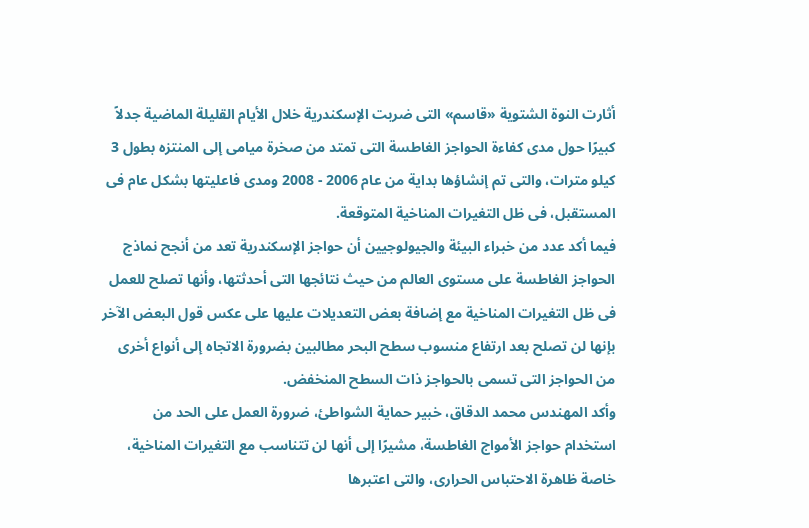أثارت النوة الشتوية «قاسم» التى ضربت الإسكندرية خلال الأيام القليلة الماضية جدلاً كبيرًا حول مدى كفاءة الحواجز الغاطسة التى تمتد من صخرة ميامى إلى المنتزه بطول 3 كيلو مترات، والتى تم إنشاؤها بداية من عام 2006 - 2008 ومدى فاعليتها بشكل عام فى المستقبل، فى ظل التغيرات المناخية المتوقعة.
فيما أكد عدد من خبراء البيئة والجيولوجيين أن حواجز الإسكندرية تعد من أنجح نماذج الحواجز الغاطسة على مستوى العالم من حيث نتائجها التى أحدثتها، وأنها تصلح للعمل فى ظل التغيرات المناخية مع إضافة بعض التعديلات عليها على عكس قول البعض الآخر بإنها لن تصلح بعد ارتفاع منسوب سطح البحر مطالبين بضرورة الاتجاه إلى أنواع أخرى من الحواجز التى تسمى بالحواجز ذات السطح المنخفض.
وأكد المهندس محمد الدقاق، خبير حماية الشواطئ، ضرورة العمل على الحد من استخدام حواجز الأمواج الغاطسة، مشيرًا إلى أنها لن تتناسب مع التغيرات المناخية، خاصة ظاهرة الاحتباس الحرارى، والتى اعتبرها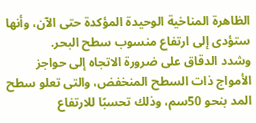الظاهرة المناخية الوحيدة المؤكدة حتى الآن، وأنها ستؤدى إلى ارتفاع منسوب سطح البحر.
وشدد الدقاق على ضرورة الاتجاه إلى حواجز الأمواج ذات السطح المنخفض، والتى تعلو سطح المد بنحو 50سم، وذلك تحسبًا للارتفاع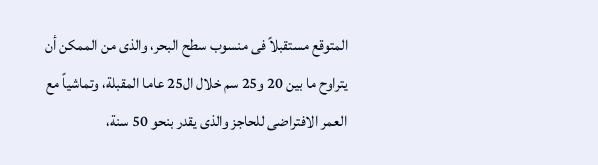المتوقع مستقبلاً فى منسوب سطح البحر، والذى من الممكن أن يتراوح ما بين 20 و25 سم خلال ال25 عاما المقبلة، وتماشياً مع العمر الافتراضى للحاجز والذى يقدر بنحو 50 سنة،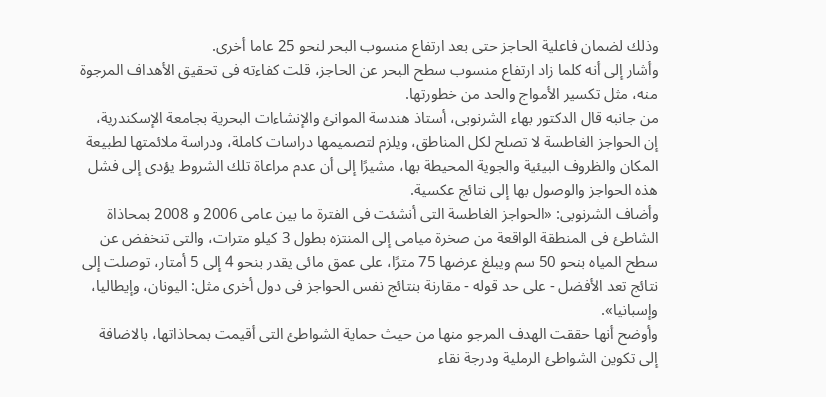وذلك لضمان فاعلية الحاجز حتى بعد ارتفاع منسوب البحر لنحو 25 عاما أخرى.
وأشار إلى أنه كلما زاد ارتفاع منسوب سطح البحر عن الحاجز، قلت كفاءته فى تحقيق الأهداف المرجوة منه، مثل تكسير الأمواج والحد من خطورتها.
من جانبه قال الدكتور بهاء الشرنوبى، أستاذ هندسة الموانئ والإنشاءات البحرية بجامعة الإسكندرية، إن الحواجز الغاطسة لا تصلح لكل المناطق، ويلزم لتصميمها دراسات كاملة، ودراسة ملائمتها لطبيعة المكان والظروف البيئية والجوية المحيطة بها، مشيرًا إلى أن عدم مراعاة تلك الشروط يؤدى إلى فشل هذه الحواجز والوصول بها إلى نتائج عكسية.
وأضاف الشرنوبى: «الحواجز الغاطسة التى أنشئت فى الفترة ما بين عامى 2006 و 2008 بمحاذاة الشاطئ فى المنطقة الواقعة من صخرة ميامى إلى المنتزه بطول 3 كيلو مترات، والتى تنخفض عن سطح المياه بنحو 50 سم ويبلغ عرضها 75 مترًا، على عمق مائى يقدر بنحو 4 إلى 5 أمتار، توصلت إلى نتائج تعد الأفضل - على حد قوله - مقارنة بنتائج نفس الحواجز فى دول أخرى مثل: اليونان، وإيطاليا، وإسبانيا».
وأوضح أنها حققت الهدف المرجو منها من حيث حماية الشواطئ التى أقيمت بمحاذاتها، بالاضافة إلى تكوين الشواطئ الرملية ودرجة نقاء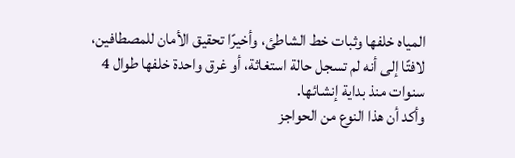المياه خلفها وثبات خط الشاطئ، وأخيرًا تحقيق الأمان للمصطافين، لافتًا إلى أنه لم تسجل حالة استغاثة، أو غرق واحدة خلفها طوال 4 سنوات منذ بداية إنشائها.
وأكد أن هذا النوع من الحواجز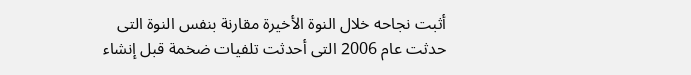أثبت نجاحه خلال النوة الأخيرة مقارنة بنفس النوة التى حدثت عام 2006 التى أحدثت تلفيات ضخمة قبل إنشاء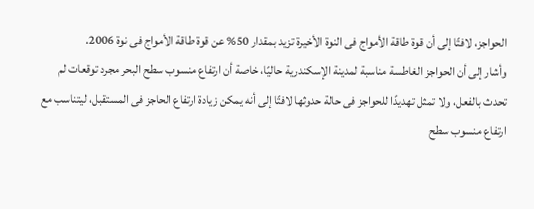الحواجز، لافتًا إلى أن قوة طاقة الأمواج فى النوة الأخيرة تزيد بمقدار 50% عن قوة طاقة الأمواج فى نوة 2006.
وأشار إلى أن الحواجز الغاطسة مناسبة لمدينة الإسكندرية حاليًا، خاصة أن ارتفاع منسوب سطح البحر مجرد توقعات لم تحدث بالفعل، ولا تمثل تهديدًا للحواجز فى حالة حدوثها لافتًا إلى أنه يمكن زيادة ارتفاع الحاجز فى المستقبل، ليتناسب مع ارتفاع منسوب سطح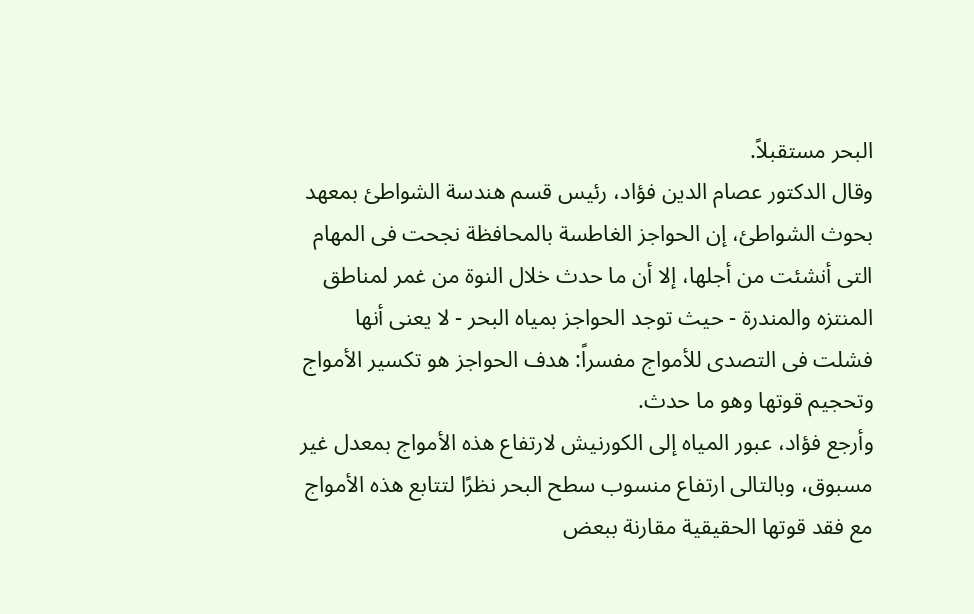البحر مستقبلاً.
وقال الدكتور عصام الدين فؤاد، رئيس قسم هندسة الشواطئ بمعهد بحوث الشواطئ، إن الحواجز الغاطسة بالمحافظة نجحت فى المهام التى أنشئت من أجلها، إلا أن ما حدث خلال النوة من غمر لمناطق المنتزه والمندرة - حيث توجد الحواجز بمياه البحر - لا يعنى أنها فشلت فى التصدى للأمواج مفسراً: هدف الحواجز هو تكسير الأمواج وتحجيم قوتها وهو ما حدث.
وأرجع فؤاد، عبور المياه إلى الكورنيش لارتفاع هذه الأمواج بمعدل غير مسبوق، وبالتالى ارتفاع منسوب سطح البحر نظرًا لتتابع هذه الأمواج مع فقد قوتها الحقيقية مقارنة ببعض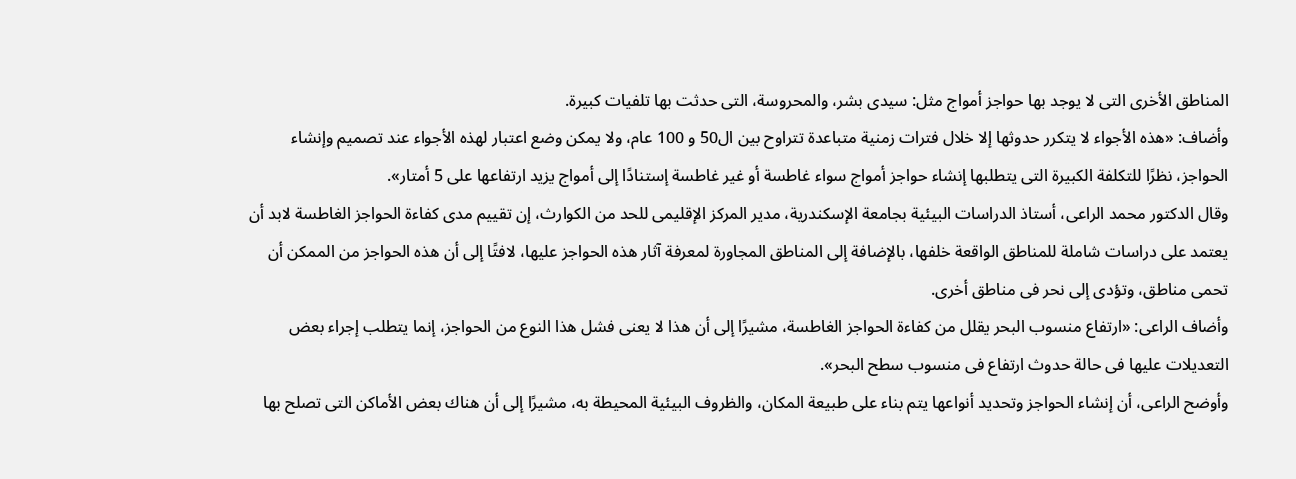المناطق الأخرى التى لا يوجد بها حواجز أمواج مثل: سيدى بشر، والمحروسة، التى حدثت بها تلفيات كبيرة.
وأضاف: «هذه الأجواء لا يتكرر حدوثها إلا خلال فترات زمنية متباعدة تتراوح بين ال50 و 100 عام، ولا يمكن وضع اعتبار لهذه الأجواء عند تصميم وإنشاء الحواجز، نظرًا للتكلفة الكبيرة التى يتطلبها إنشاء حواجز أمواج سواء غاطسة أو غير غاطسة إستنادًا إلى أمواج يزيد ارتفاعها على 5 أمتار».
وقال الدكتور محمد الراعى، أستاذ الدراسات البيئية بجامعة الإسكندرية، مدير المركز الإقليمى للحد من الكوارث، إن تقييم مدى كفاءة الحواجز الغاطسة لابد أن يعتمد على دراسات شاملة للمناطق الواقعة خلفها، بالإضافة إلى المناطق المجاورة لمعرفة آثار هذه الحواجز عليها، لافتًا إلى أن هذه الحواجز من الممكن أن تحمى مناطق، وتؤدى إلى نحر فى مناطق أخرى.
وأضاف الراعى: «ارتفاع منسوب البحر يقلل من كفاءة الحواجز الغاطسة، مشيرًا إلى أن هذا لا يعنى فشل هذا النوع من الحواجز، إنما يتطلب إجراء بعض التعديلات عليها فى حالة حدوث ارتفاع فى منسوب سطح البحر».
وأوضح الراعى، أن إنشاء الحواجز وتحديد أنواعها يتم بناء على طبيعة المكان، والظروف البيئية المحيطة به، مشيرًا إلى أن هناك بعض الأماكن التى تصلح بها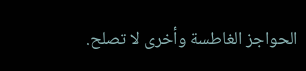الحواجز الغاطسة وأخرى لا تصلح.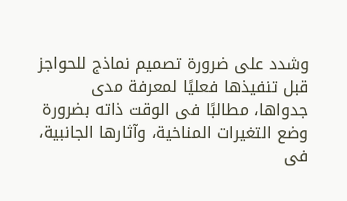وشدد على ضرورة تصميم نماذج للحواجز قبل تنفيذها فعليًا لمعرفة مدى جدواها، مطالبًا فى الوقت ذاته بضرورة وضع التغيرات المناخية، وآثارها الجانبية، فى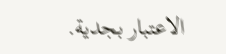الاعتبار بجدية.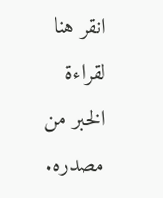انقر هنا لقراءة الخبر من مصدره.